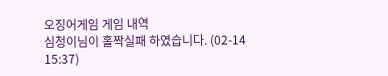오징어게임 게임 내역
심청이님이 홀짝실패 하였습니다. (02-14 15:37)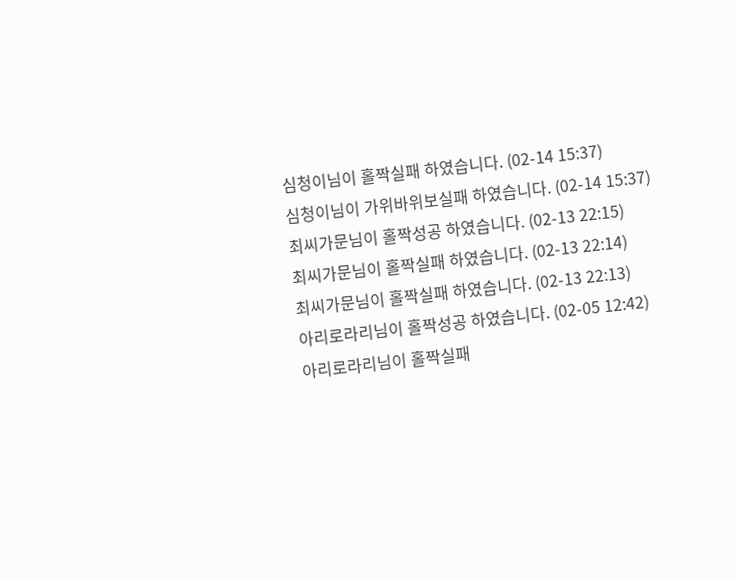심청이님이 홀짝실패 하였습니다. (02-14 15:37)
심청이님이 가위바위보실패 하였습니다. (02-14 15:37)
최씨가문님이 홀짝성공 하였습니다. (02-13 22:15)
최씨가문님이 홀짝실패 하였습니다. (02-13 22:14)
최씨가문님이 홀짝실패 하였습니다. (02-13 22:13)
아리로라리님이 홀짝성공 하였습니다. (02-05 12:42)
아리로라리님이 홀짝실패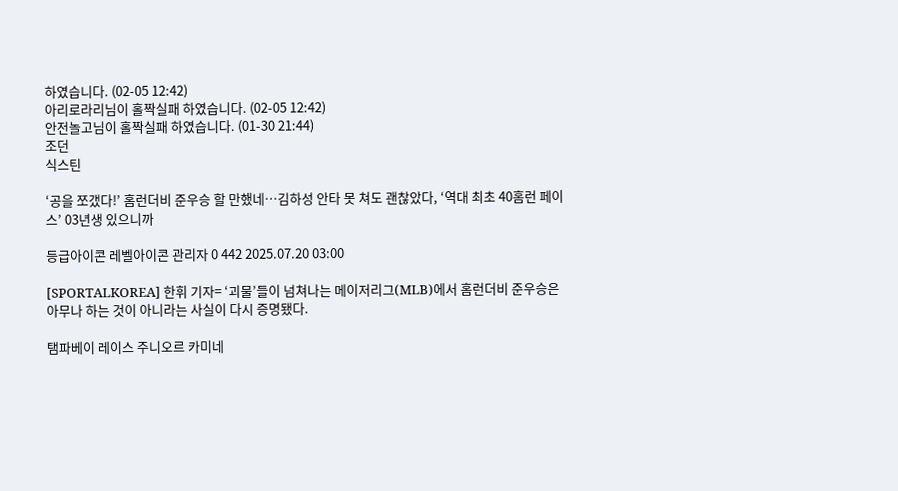하였습니다. (02-05 12:42)
아리로라리님이 홀짝실패 하였습니다. (02-05 12:42)
안전놀고님이 홀짝실패 하였습니다. (01-30 21:44)
조던
식스틴

‘공을 쪼갰다!’ 홈런더비 준우승 할 만했네…김하성 안타 못 쳐도 괜찮았다, ‘역대 최초 40홈런 페이스’ 03년생 있으니까

등급아이콘 레벨아이콘 관리자 0 442 2025.07.20 03:00

[SPORTALKOREA] 한휘 기자= ‘괴물’들이 넘쳐나는 메이저리그(MLB)에서 홈런더비 준우승은 아무나 하는 것이 아니라는 사실이 다시 증명됐다.

탬파베이 레이스 주니오르 카미네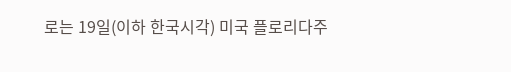로는 19일(이하 한국시각) 미국 플로리다주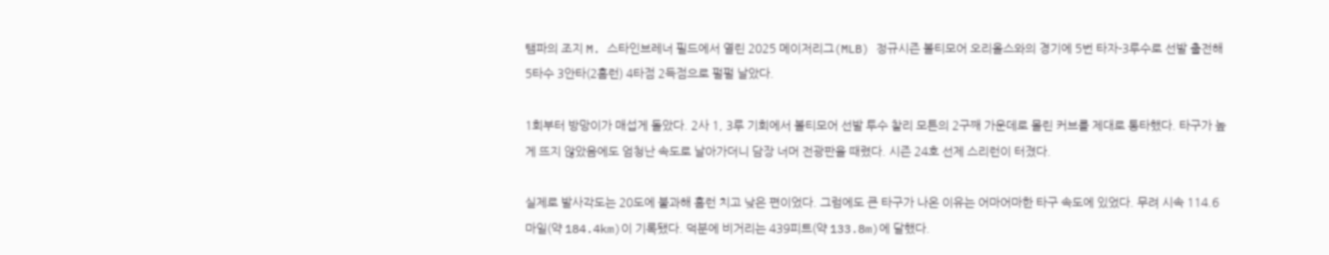탬파의 조지 M. 스타인브레너 필드에서 열린 2025 메이저리그(MLB) 정규시즌 볼티모어 오리올스와의 경기에 5번 타자-3루수로 선발 출전해 5타수 3안타(2홈런) 4타점 2득점으로 펄펄 날았다.

1회부터 방망이가 매섭게 돌았다. 2사 1, 3루 기회에서 볼티모어 선발 투수 찰리 모튼의 2구째 가운데로 몰린 커브를 제대로 통타했다. 타구가 높게 뜨지 않았음에도 엄청난 속도로 날아가더니 담장 너머 전광판을 때렸다. 시즌 24호 선제 스리런이 터졌다.

실제로 발사각도는 20도에 불과해 홈런 치고 낮은 편이었다. 그럼에도 큰 타구가 나온 이유는 어마어마한 타구 속도에 있었다. 무려 시속 114.6마일(약 184.4km)이 기록됐다. 덕분에 비거리는 439피트(약 133.8m)에 달했다.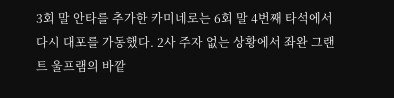3회 말 안타를 추가한 카미네로는 6회 말 4번째 타석에서 다시 대포를 가동했다. 2사 주자 없는 상황에서 좌완 그랜트 울프램의 바깥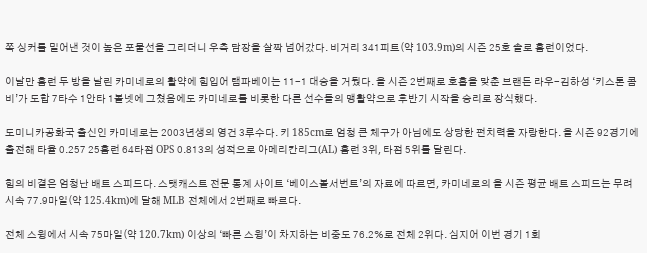쪽 싱커를 밀어낸 것이 높은 포물선을 그리더니 우측 담장을 살짝 넘어갔다. 비거리 341피트(약 103.9m)의 시즌 25호 솔로 홈런이었다.

이날만 홈런 두 방을 날린 카미네로의 활약에 힘입어 탬파베이는 11-1 대승을 거뒀다. 올 시즌 2번째로 호흡을 맞춘 브랜든 라우-김하성 ‘키스톤 콤비’가 도합 7타수 1안타 1볼넷에 그쳤음에도 카미네로를 비롯한 다른 선수들의 맹활약으로 후반기 시작을 승리로 장식했다.

도미니카공화국 출신인 카미네로는 2003년생의 영건 3루수다. 키 185cm로 엄청 큰 체구가 아님에도 상당한 펀치력을 자랑한다. 올 시즌 92경기에 출전해 타율 0.257 25홈런 64타점 OPS 0.813의 성적으로 아메리칸리그(AL) 홈런 3위, 타점 5위를 달린다.

힘의 비결은 엄청난 배트 스피드다. 스탯캐스트 전문 통계 사이트 ‘베이스볼서번트’의 자료에 따르면, 카미네로의 올 시즌 평균 배트 스피드는 무려 시속 77.9마일(약 125.4km)에 달해 MLB 전체에서 2번째로 빠르다.

전체 스윙에서 시속 75마일(약 120.7km) 이상의 ‘빠른 스윙’이 차지하는 비중도 76.2%로 전체 2위다. 심지어 이번 경기 1회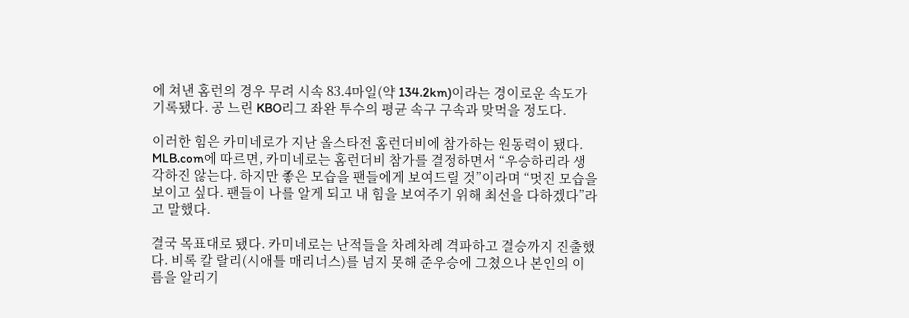에 쳐낸 홈런의 경우 무려 시속 83.4마일(약 134.2km)이라는 경이로운 속도가 기록됐다. 공 느린 KBO리그 좌완 투수의 평균 속구 구속과 맞먹을 정도다.

이러한 힘은 카미네로가 지난 올스타전 홈런더비에 참가하는 원동력이 됐다. MLB.com에 따르면, 카미네로는 홈런더비 참가를 결정하면서 “우승하리라 생각하진 않는다. 하지만 좋은 모습을 팬들에게 보여드릴 것”이라며 “멋진 모습을 보이고 싶다. 팬들이 나를 알게 되고 내 힘을 보여주기 위해 최선을 다하겠다”라고 말했다.

결국 목표대로 됐다. 카미네로는 난적들을 차례차례 격파하고 결승까지 진출했다. 비록 칼 랄리(시애틀 매리너스)를 넘지 못해 준우승에 그쳤으나 본인의 이름을 알리기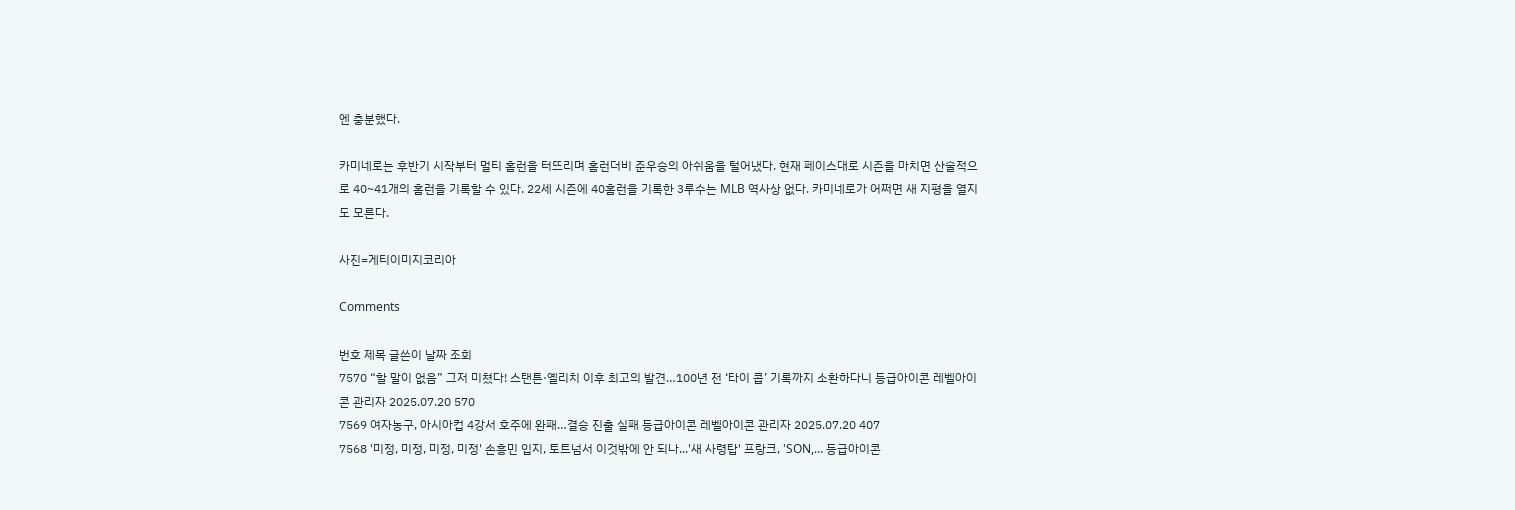엔 충분했다.

카미네로는 후반기 시작부터 멀티 홈런을 터뜨리며 홈런더비 준우승의 아쉬움을 털어냈다. 현재 페이스대로 시즌을 마치면 산술적으로 40~41개의 홈런을 기록할 수 있다. 22세 시즌에 40홈런을 기록한 3루수는 MLB 역사상 없다. 카미네로가 어쩌면 새 지평을 열지도 모른다.

사진=게티이미지코리아

Comments

번호 제목 글쓴이 날짜 조회
7570 “할 말이 없음” 그저 미쳤다! 스탠튼·옐리치 이후 최고의 발견…100년 전 ‘타이 콥’ 기록까지 소환하다니 등급아이콘 레벨아이콘 관리자 2025.07.20 570
7569 여자농구, 아시아컵 4강서 호주에 완패…결승 진출 실패 등급아이콘 레벨아이콘 관리자 2025.07.20 407
7568 '미정, 미정, 미정, 미정' 손흥민 입지, 토트넘서 이것밖에 안 되나...'새 사령탑' 프랑크, 'SON,… 등급아이콘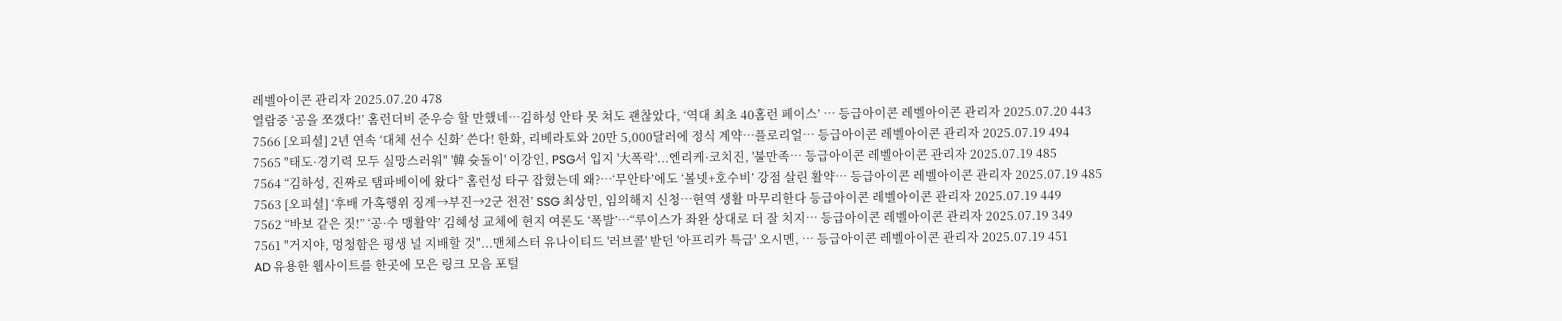레벨아이콘 관리자 2025.07.20 478
열람중 ‘공을 쪼갰다!’ 홈런더비 준우승 할 만했네…김하성 안타 못 쳐도 괜찮았다, ‘역대 최초 40홈런 페이스’ … 등급아이콘 레벨아이콘 관리자 2025.07.20 443
7566 [오피셜] 2년 연속 ‘대체 선수 신화’ 쓴다! 한화, 리베라토와 20만 5,000달러에 정식 계약…플로리얼… 등급아이콘 레벨아이콘 관리자 2025.07.19 494
7565 "태도·경기력 모두 실망스러워" '韓 슛돌이' 이강인, PSG서 입지 '大폭락'...엔리케·코치진, '불만족… 등급아이콘 레벨아이콘 관리자 2025.07.19 485
7564 “김하성, 진짜로 탬파베이에 왔다” 홈런성 타구 잡혔는데 왜?…‘무안타’에도 ‘볼넷+호수비’ 강점 살린 활약… 등급아이콘 레벨아이콘 관리자 2025.07.19 485
7563 [오피셜] ‘후배 가혹행위 징계→부진→2군 전전’ SSG 최상민, 임의해지 신청…현역 생활 마무리한다 등급아이콘 레벨아이콘 관리자 2025.07.19 449
7562 “바보 같은 짓!” ‘공·수 맹활약’ 김혜성 교체에 현지 여론도 ‘폭발’…“루이스가 좌완 상대로 더 잘 치지… 등급아이콘 레벨아이콘 관리자 2025.07.19 349
7561 "거지야, 멍청함은 평생 널 지배할 것"...맨체스터 유나이티드 '러브콜' 받던 '아프리카 특급' 오시멘, … 등급아이콘 레벨아이콘 관리자 2025.07.19 451
AD 유용한 웹사이트를 한곳에 모은 링크 모음 포털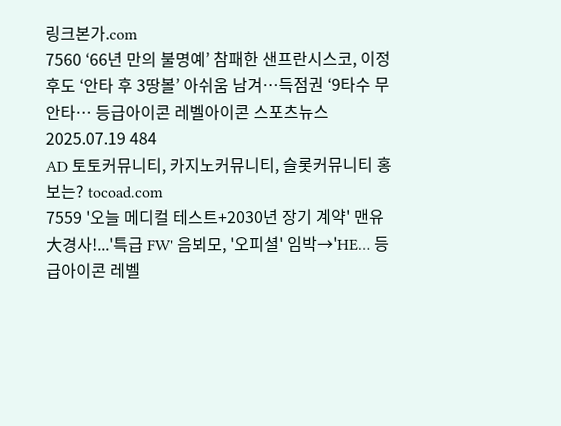링크본가.com
7560 ‘66년 만의 불명예’ 참패한 샌프란시스코, 이정후도 ‘안타 후 3땅볼’ 아쉬움 남겨…득점권 ‘9타수 무안타… 등급아이콘 레벨아이콘 스포츠뉴스 2025.07.19 484
AD 토토커뮤니티, 카지노커뮤니티, 슬롯커뮤니티 홍보는? tocoad.com
7559 '오늘 메디컬 테스트+2030년 장기 계약' 맨유 大경사!...'특급 FW' 음뵈모, '오피셜' 임박→'HE… 등급아이콘 레벨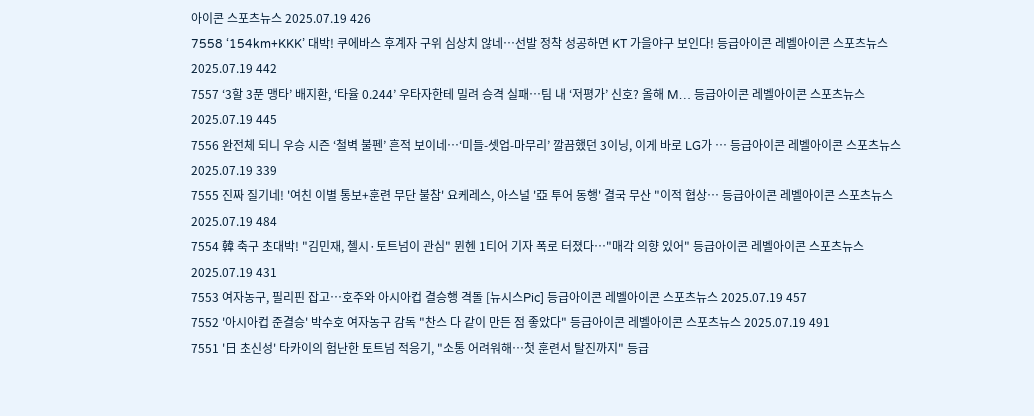아이콘 스포츠뉴스 2025.07.19 426
7558 ‘154km+KKK’ 대박! 쿠에바스 후계자 구위 심상치 않네…선발 정착 성공하면 KT 가을야구 보인다! 등급아이콘 레벨아이콘 스포츠뉴스 2025.07.19 442
7557 ‘3할 3푼 맹타’ 배지환, ‘타율 0.244’ 우타자한테 밀려 승격 실패…팀 내 ‘저평가’ 신호? 올해 M… 등급아이콘 레벨아이콘 스포츠뉴스 2025.07.19 445
7556 완전체 되니 우승 시즌 ‘철벽 불펜’ 흔적 보이네…‘미들-셋업-마무리’ 깔끔했던 3이닝, 이게 바로 LG가 … 등급아이콘 레벨아이콘 스포츠뉴스 2025.07.19 339
7555 진짜 질기네! '여친 이별 통보+훈련 무단 불참' 요케레스, 아스널 '亞 투어 동행' 결국 무산 "이적 협상… 등급아이콘 레벨아이콘 스포츠뉴스 2025.07.19 484
7554 韓 축구 초대박! "김민재, 첼시·토트넘이 관심" 뮌헨 1티어 기자 폭로 터졌다…"매각 의향 있어" 등급아이콘 레벨아이콘 스포츠뉴스 2025.07.19 431
7553 여자농구, 필리핀 잡고…호주와 아시아컵 결승행 격돌 [뉴시스Pic] 등급아이콘 레벨아이콘 스포츠뉴스 2025.07.19 457
7552 '아시아컵 준결승' 박수호 여자농구 감독 "찬스 다 같이 만든 점 좋았다" 등급아이콘 레벨아이콘 스포츠뉴스 2025.07.19 491
7551 '日 초신성' 타카이의 험난한 토트넘 적응기, "소통 어려워해…첫 훈련서 탈진까지" 등급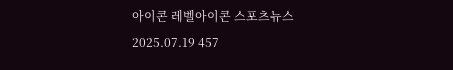아이콘 레벨아이콘 스포츠뉴스 2025.07.19 457